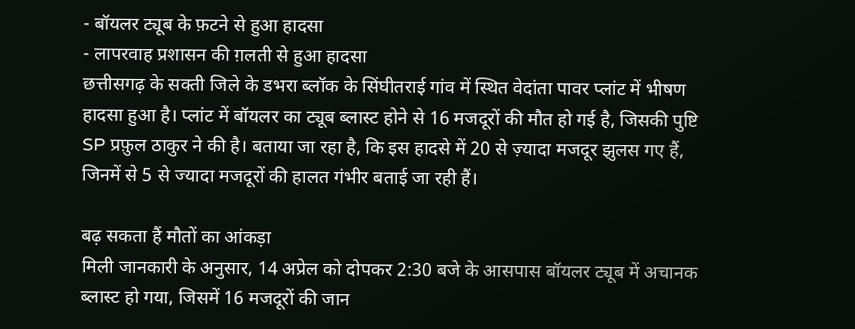- बॉयलर ट्यूब के फ़टने से हुआ हादसा
- लापरवाह प्रशासन की ग़लती से हुआ हादसा
छत्तीसगढ़ के सक्ती जिले के डभरा ब्लॉक के सिंघीतराई गांव में स्थित वेदांता पावर प्लांट में भीषण हादसा हुआ है। प्लांट में बॉयलर का ट्यूब ब्लास्ट होने से 16 मजदूरों की मौत हो गई है, जिसकी पुष्टि SP प्रफ़ुल ठाकुर ने की है। बताया जा रहा है, कि इस हादसे में 20 से ज़्यादा मजदूर झुलस गए हैं, जिनमें से 5 से ज्यादा मजदूरों की हालत गंभीर बताई जा रही हैं।

बढ़ सकता हैं मौतों का आंकड़ा
मिली जानकारी के अनुसार, 14 अप्रेल को दोपकर 2:30 बजे के आसपास बॉयलर ट्यूब में अचानक ब्लास्ट हो गया, जिसमें 16 मजदूरों की जान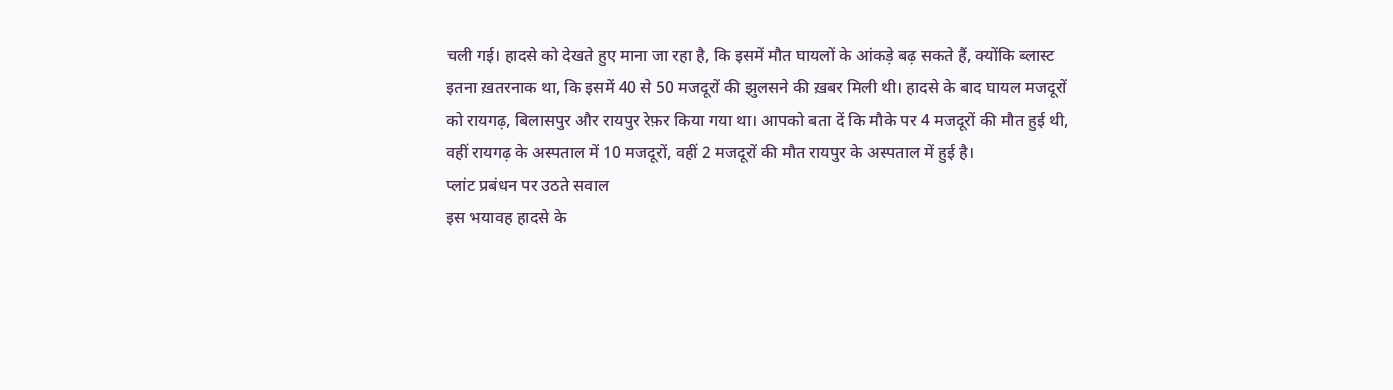चली गई। हादसे को देखते हुए माना जा रहा है, कि इसमें मौत घायलों के आंकड़े बढ़ सकते हैं, क्योंकि ब्लास्ट इतना ख़तरनाक था, कि इसमें 40 से 50 मजदूरों की झुलसने की ख़बर मिली थी। हादसे के बाद घायल मजदूरों को रायगढ़, बिलासपुर और रायपुर रेफ़र किया गया था। आपको बता दें कि मौके पर 4 मजदूरों की मौत हुई थी, वहीं रायगढ़ के अस्पताल में 10 मजदूरों, वहीं 2 मजदूरों की मौत रायपुर के अस्पताल में हुई है।
प्लांट प्रबंधन पर उठते सवाल
इस भयावह हादसे के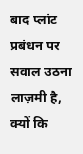बाद प्लांट प्रबंधन पर सवाल उठना लाज़मी है, क्यों कि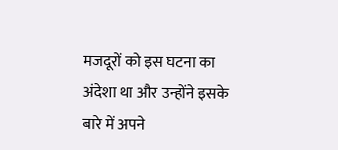मजदूरों को इस घटना का अंदेशा था और उन्होंने इसके बारे में अपने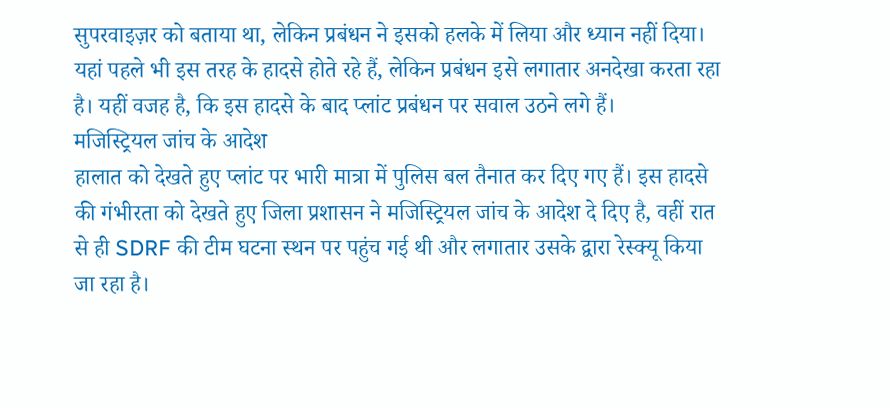सुपरवाइज़र को बताया था, लेकिन प्रबंधन ने इसको हलके में लिया और ध्यान नहीं दिया। यहां पहले भी इस तरह के हादसे होते रहे हैं, लेकिन प्रबंधन इसे लगातार अनदेखा करता रहा है। यहीं वजह है, कि इस हादसे के बाद प्लांट प्रबंधन पर सवाल उठने लगे हैं।
मजिस्ट्रियल जांच के आदेश
हालात को देखते हुए प्लांट पर भारी मात्रा में पुलिस बल तैनात कर दिए गए हैं। इस हादसे की गंभीरता को देखते हुए जिला प्रशासन ने मजिस्ट्रियल जांच के आदेश दे दिए है, वहीं रात से ही SDRF की टीम घटना स्थन पर पहुंच गई थी और लगातार उसके द्वारा रेस्क्यू किया जा रहा है।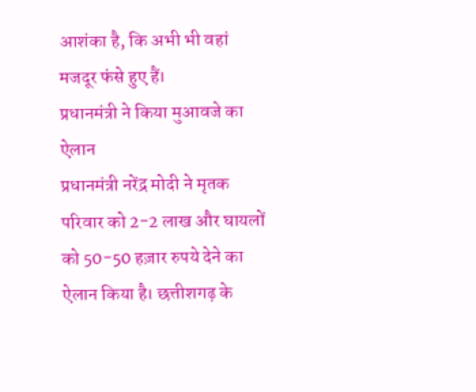आशंका है, कि अभी भी वहां मजदूर फंसे हुए हैं।
प्रधानमंत्री ने किया मुआवजे का ऐलान
प्रधानमंत्री नरेंद्र मोदी ने मृतक परिवार को 2-2 लाख और घायलों को 50-50 हज़ार रुपये देने का ऐलान किया है। छत्तीशगढ़ के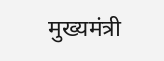मुख्यमंत्री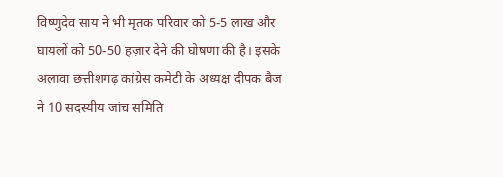विष्णुदेव साय ने भी मृतक परिवार को 5-5 लाख और घायलों को 50-50 हज़ार देने की घोषणा की है। इसके अलावा छत्तीशगढ़ कांग्रेस कमेटी के अध्यक्ष दीपक बैज ने 10 सदस्यीय जांच समिति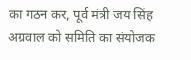का गठन कर, पूर्व मंत्री जय सिंह अग्रवाल को समिति का संयोजक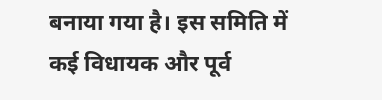बनाया गया है। इस समिति में कई विधायक और पूर्व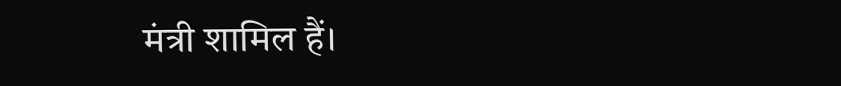मंत्री शामिल हैं।